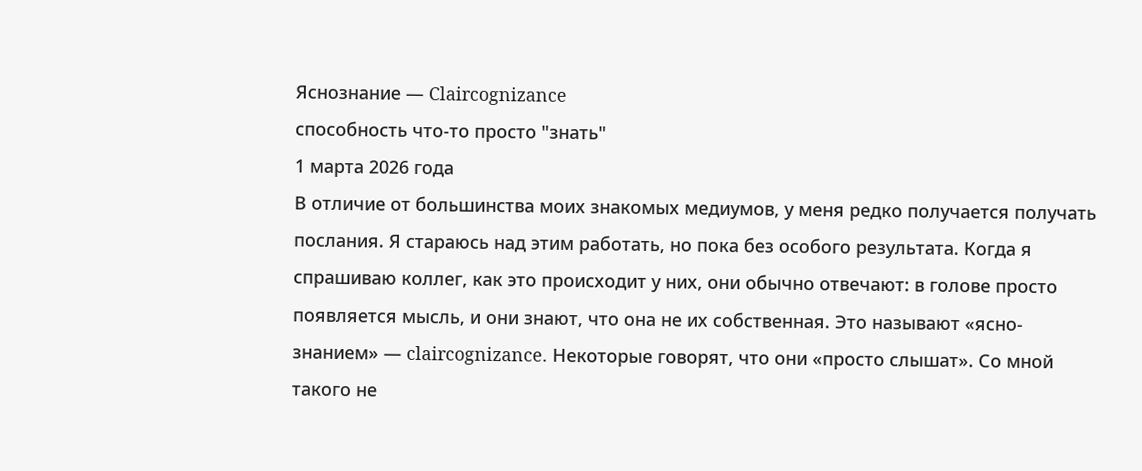Яснознание — Claircognizance
способность что-то просто "знать"
1 марта 2026 года
В отличие от большинства моих знакомых медиумов, у меня редко получается получать послания. Я стараюсь над этим работать, но пока без особого результата. Когда я спрашиваю коллег, как это происходит у них, они обычно отвечают: в голове просто появляется мысль, и они знают, что она не их собственная. Это называют «ясно-знанием» — claircognizance. Некоторые говорят, что они «просто слышат». Со мной такого не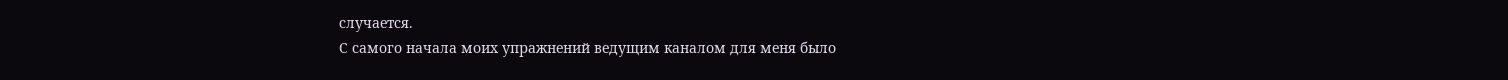случается.
С самого начала моих упражнений ведущим каналом для меня было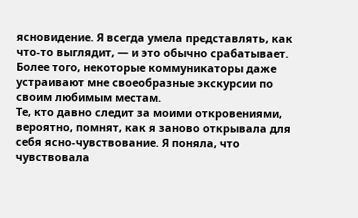ясновидение. Я всегда умела представлять, как что-то выглядит, — и это обычно срабатывает. Более того, некоторые коммуникаторы даже устраивают мне своеобразные экскурсии по своим любимым местам.
Те, кто давно следит за моими откровениями, вероятно, помнят, как я заново открывала для себя ясно-чувствование. Я поняла, что чувствовала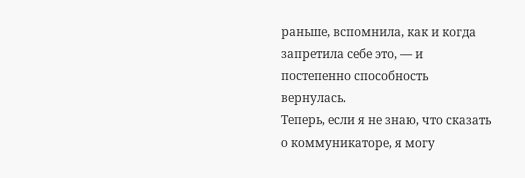раньше, вспомнила, как и когда запретила себе это, — и постепенно способность вернулась.
Теперь, если я не знаю, что сказать о коммуникаторе, я могу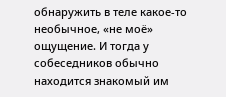обнаружить в теле какое-то необычное, «не моё» ощущение. И тогда у собеседников обычно находится знакомый им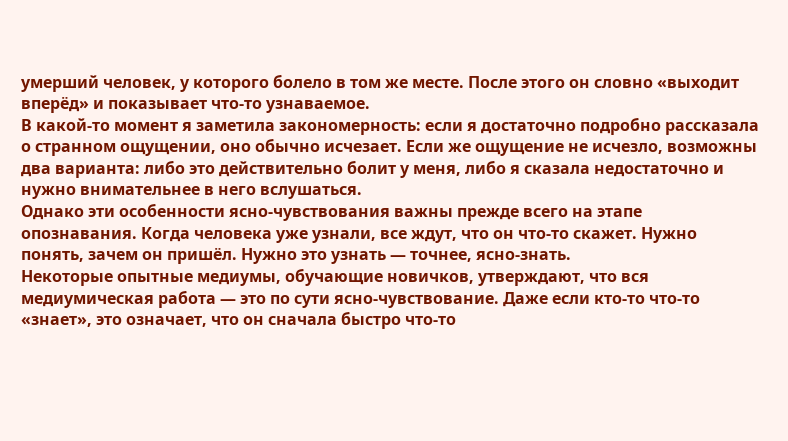умерший человек, у которого болело в том же месте. После этого он словно «выходит вперёд» и показывает что-то узнаваемое.
В какой-то момент я заметила закономерность: если я достаточно подробно рассказала о странном ощущении, оно обычно исчезает. Если же ощущение не исчезло, возможны два варианта: либо это действительно болит у меня, либо я сказала недостаточно и нужно внимательнее в него вслушаться.
Однако эти особенности ясно-чувствования важны прежде всего на этапе опознавания. Когда человека уже узнали, все ждут, что он что-то скажет. Нужно понять, зачем он пришёл. Нужно это узнать — точнее, ясно-знать.
Некоторые опытные медиумы, обучающие новичков, утверждают, что вся медиумическая работа — это по сути ясно-чувствование. Даже если кто-то что-то «знает», это означает, что он сначала быстро что-то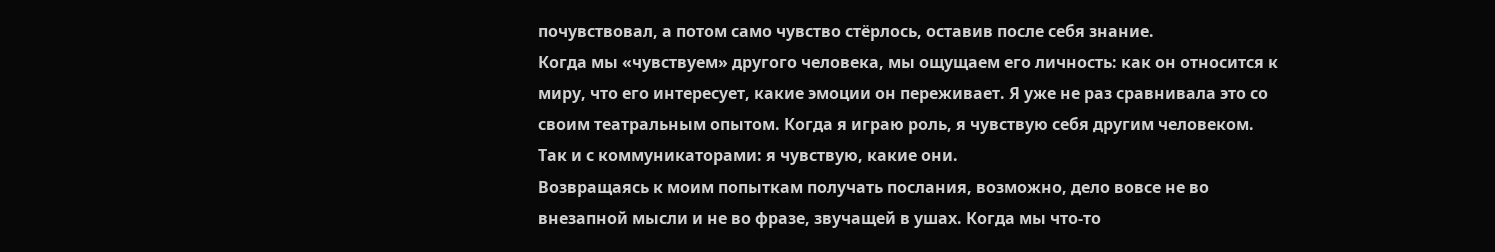почувствовал, а потом само чувство стёрлось, оставив после себя знание.
Когда мы «чувствуем» другого человека, мы ощущаем его личность: как он относится к миру, что его интересует, какие эмоции он переживает. Я уже не раз сравнивала это со своим театральным опытом. Когда я играю роль, я чувствую себя другим человеком. Так и с коммуникаторами: я чувствую, какие они.
Возвращаясь к моим попыткам получать послания, возможно, дело вовсе не во внезапной мысли и не во фразе, звучащей в ушах. Когда мы что-то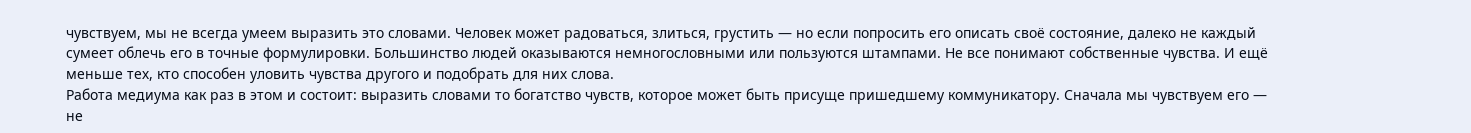чувствуем, мы не всегда умеем выразить это словами. Человек может радоваться, злиться, грустить — но если попросить его описать своё состояние, далеко не каждый сумеет облечь его в точные формулировки. Большинство людей оказываются немногословными или пользуются штампами. Не все понимают собственные чувства. И ещё меньше тех, кто способен уловить чувства другого и подобрать для них слова.
Работа медиума как раз в этом и состоит: выразить словами то богатство чувств, которое может быть присуще пришедшему коммуникатору. Сначала мы чувствуем его — не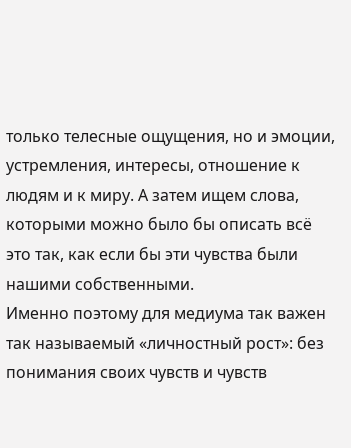только телесные ощущения, но и эмоции, устремления, интересы, отношение к людям и к миру. А затем ищем слова, которыми можно было бы описать всё это так, как если бы эти чувства были нашими собственными.
Именно поэтому для медиума так важен так называемый «личностный рост»: без понимания своих чувств и чувств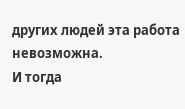других людей эта работа невозможна.
И тогда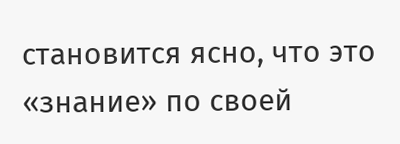становится ясно, что это «знание» по своей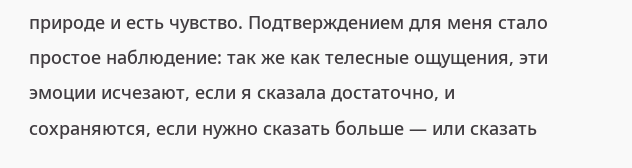природе и есть чувство. Подтверждением для меня стало простое наблюдение: так же как телесные ощущения, эти эмоции исчезают, если я сказала достаточно, и сохраняются, если нужно сказать больше — или сказать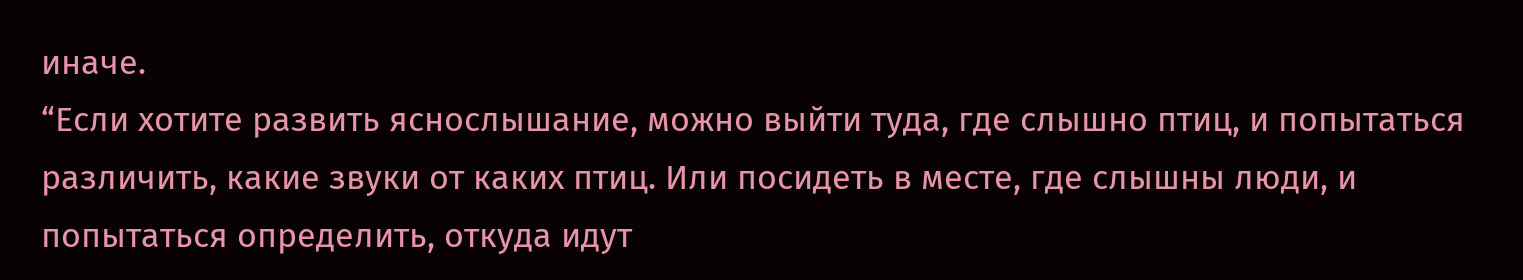иначе.
“Если хотите развить яснослышание, можно выйти туда, где слышно птиц, и попытаться различить, какие звуки от каких птиц. Или посидеть в месте, где слышны люди, и попытаться определить, откуда идут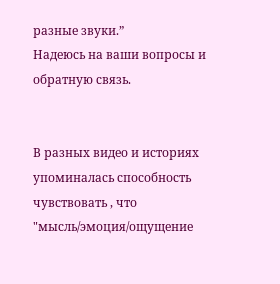разные звуки.”
Надеюсь на ваши вопросы и обратную связь.


В разных видео и историях упоминалась способность чувствовать , что "мысль/эмоция/ощущение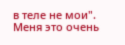в теле не мои". Меня это очень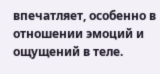впечатляет, особенно в отношении эмоций и ощущений в теле.